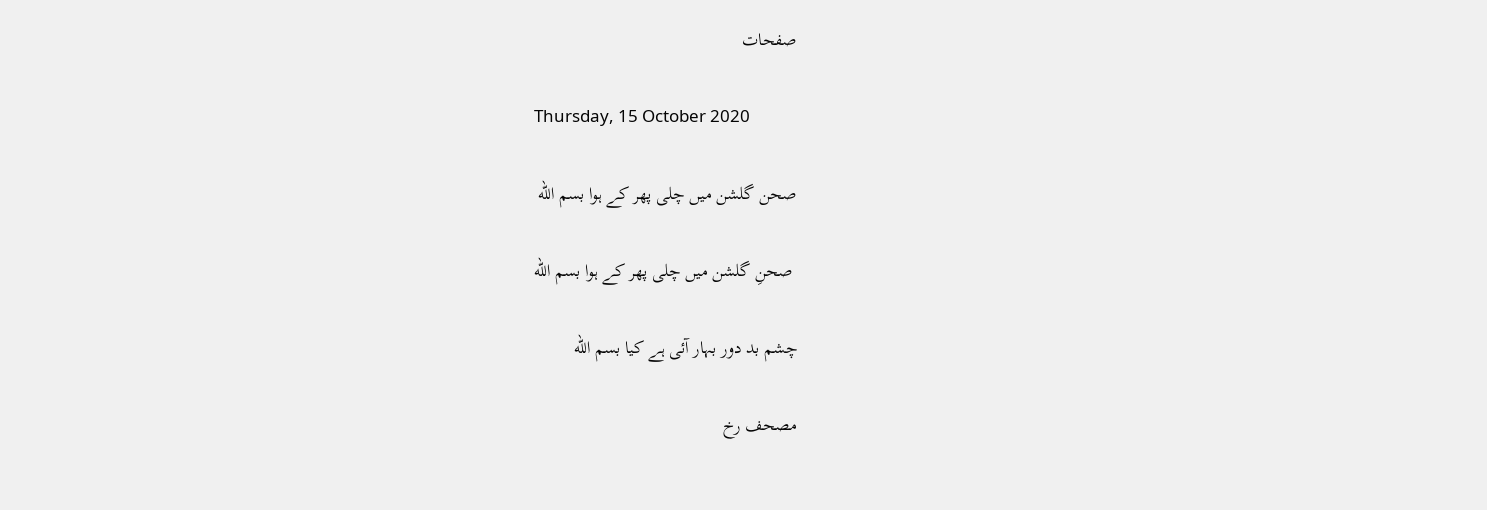صفحات

Thursday, 15 October 2020

صحن گلشن میں چلی پھر کے ہوا بسم الله

 صحنِ گلشن میں چلی پھر کے ہوا بسم الله

چشم بد دور بہار آئی ہے کیا بسم الله

مصحف رخ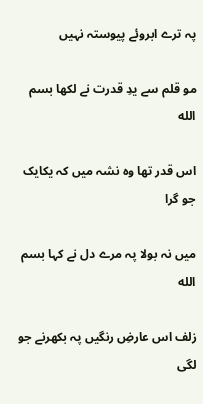پہ ترے ابروئے پیوستہ نہیں

مو قلم سے یدِ قدرت نے لکھا بسم الله

اس قدر تھا وہ نشہ میں کہ یکایک جو گرا

میں نہ بولا پہ مرے دل نے کہا بسم الله

زلف اس عارضِ رنگیں پہ بکھرنے جو لگی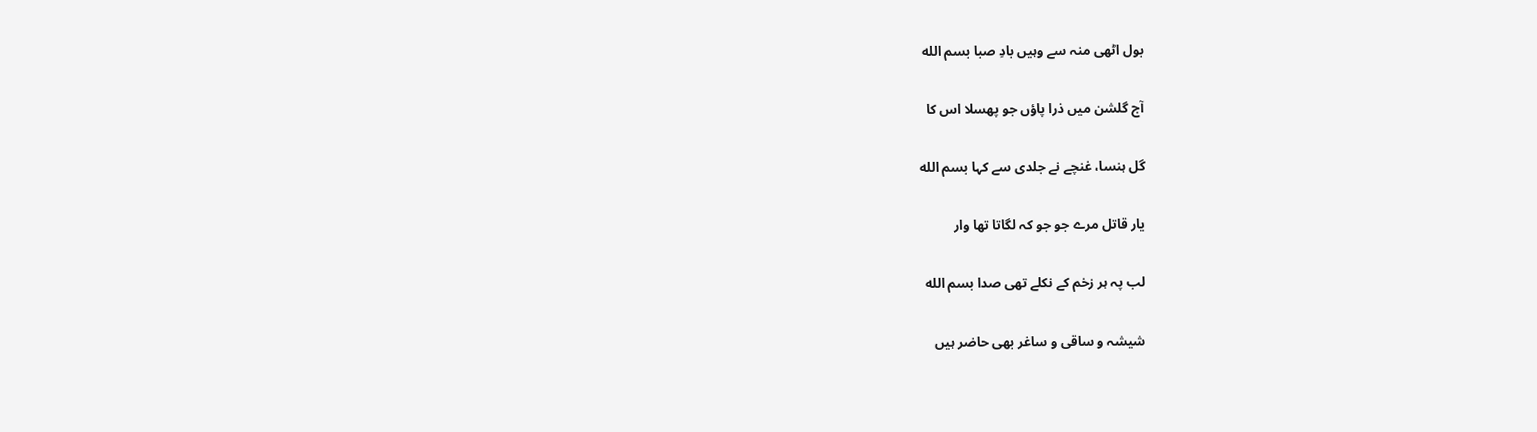بول اٹھی منہ سے وہیں بادِ صبا بسم الله

آج گلشن میں ذرا پاؤں جو پھسلا اس کا

گل ہنسا، غنچے نے جلدی سے کہا بسم الله

یار قاتل مرے جو جو کہ لگاتا تھا وار

لب پہ ہر زخم کے نکلے تھی صدا بسم الله

شیشہ و ساقی و ساغر بھی حاضر ہیں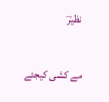نظیرؔ

مے کشی کیجئے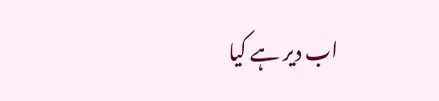اب دیر ہے کیا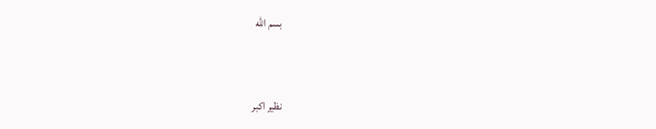بسم الله


نظیر اکبر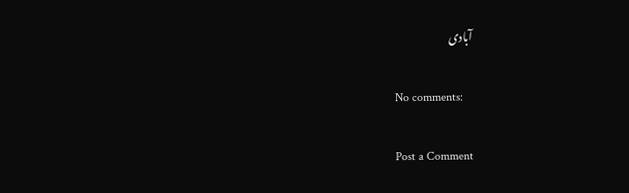آبادی

No comments:

Post a Comment